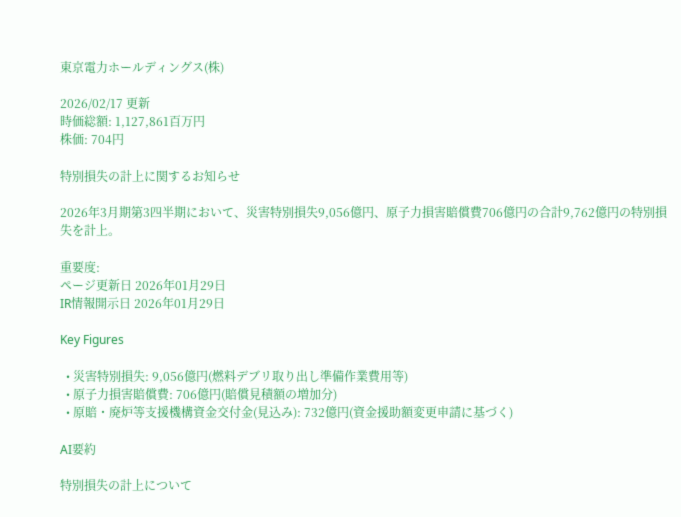東京電力ホールディングス(株)

2026/02/17 更新
時価総額: 1,127,861百万円
株価: 704円

特別損失の計上に関するお知らせ

2026年3月期第3四半期において、災害特別損失9,056億円、原子力損害賠償費706億円の合計9,762億円の特別損失を計上。

重要度:
ページ更新日 2026年01月29日
IR情報開示日 2026年01月29日

Key Figures

  • 災害特別損失: 9,056億円(燃料デブリ取り出し準備作業費用等)
  • 原子力損害賠償費: 706億円(賠償見積額の増加分)
  • 原賠・廃炉等支援機構資金交付金(見込み): 732億円(資金援助額変更申請に基づく)

AI要約

特別損失の計上について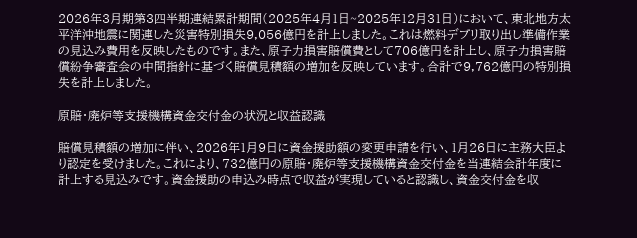2026年3月期第3四半期連結累計期間(2025年4月1日~2025年12月31日)において、東北地方太平洋沖地震に関連した災害特別損失9,056億円を計上しました。これは燃料デブリ取り出し準備作業の見込み費用を反映したものです。また、原子力損害賠償費として706億円を計上し、原子力損害賠償紛争審査会の中間指針に基づく賠償見積額の増加を反映しています。合計で9,762億円の特別損失を計上しました。

原賠・廃炉等支援機構資金交付金の状況と収益認識

賠償見積額の増加に伴い、2026年1月9日に資金援助額の変更申請を行い、1月26日に主務大臣より認定を受けました。これにより、732億円の原賠・廃炉等支援機構資金交付金を当連結会計年度に計上する見込みです。資金援助の申込み時点で収益が実現していると認識し、資金交付金を収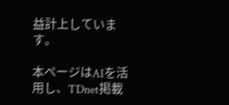益計上しています。

本ページはAIを活用し、TDnet掲載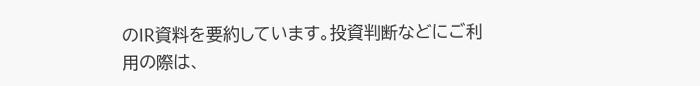のIR資料を要約しています。投資判断などにご利用の際は、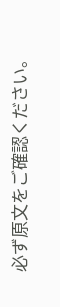必ず原文をご確認ください。